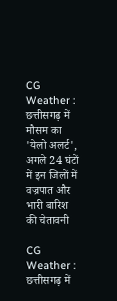CG Weather : छत्तीसगढ़ में मौसम का 'येलो अलर्ट', अगले 24 घंटों में इन जिलों में वज्रपात और भारी बारिश की चेतावनी

CG Weather : छत्तीसगढ़ में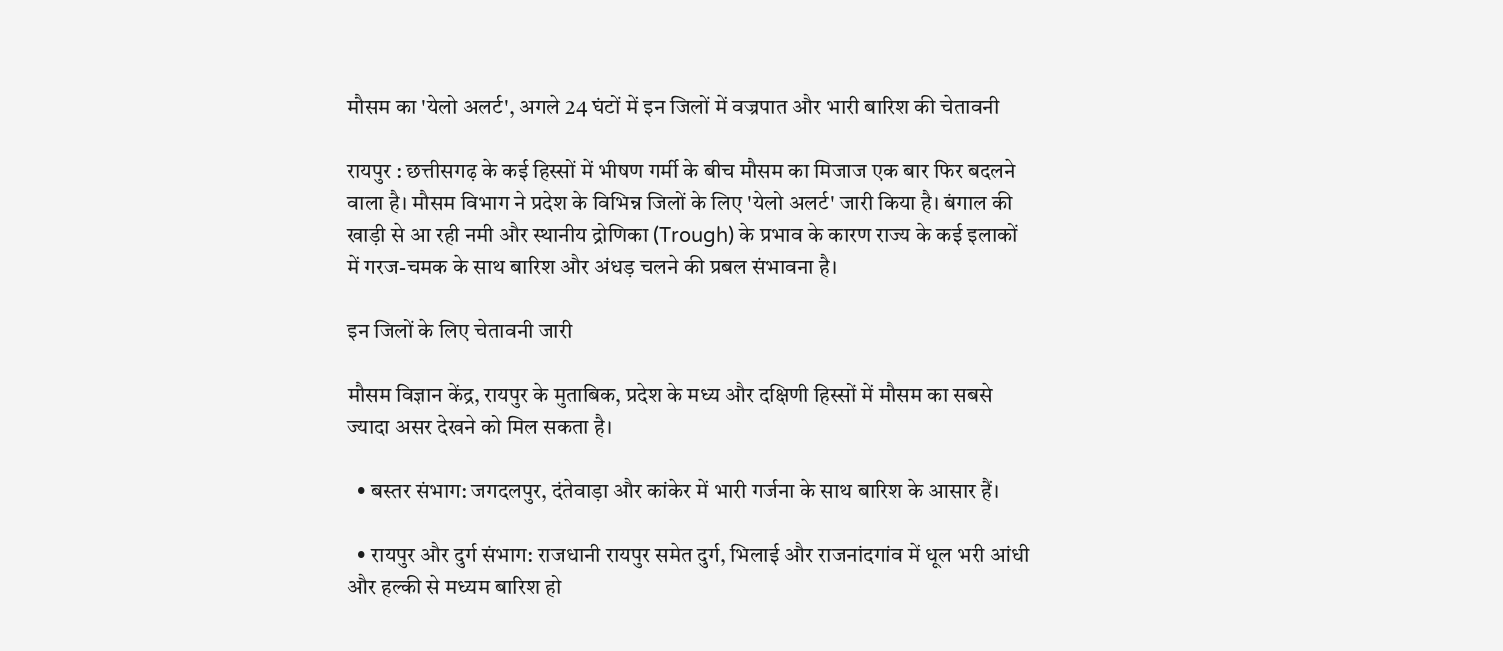मौसम का 'येलो अलर्ट', अगले 24 घंटों में इन जिलों में वज्रपात और भारी बारिश की चेतावनी

रायपुर : छत्तीसगढ़ के कई हिस्सों में भीषण गर्मी के बीच मौसम का मिजाज एक बार फिर बदलने वाला है। मौसम विभाग ने प्रदेश के विभिन्न जिलों के लिए 'येलो अलर्ट' जारी किया है। बंगाल की खाड़ी से आ रही नमी और स्थानीय द्रोणिका (Trough) के प्रभाव के कारण राज्य के कई इलाकों में गरज-चमक के साथ बारिश और अंधड़ चलने की प्रबल संभावना है।

इन जिलों के लिए चेतावनी जारी

मौसम विज्ञान केंद्र, रायपुर के मुताबिक, प्रदेश के मध्य और दक्षिणी हिस्सों में मौसम का सबसे ज्यादा असर देखने को मिल सकता है।

  • बस्तर संभाग: जगदलपुर, दंतेवाड़ा और कांकेर में भारी गर्जना के साथ बारिश के आसार हैं।

  • रायपुर और दुर्ग संभाग: राजधानी रायपुर समेत दुर्ग, भिलाई और राजनांदगांव में धूल भरी आंधी और हल्की से मध्यम बारिश हो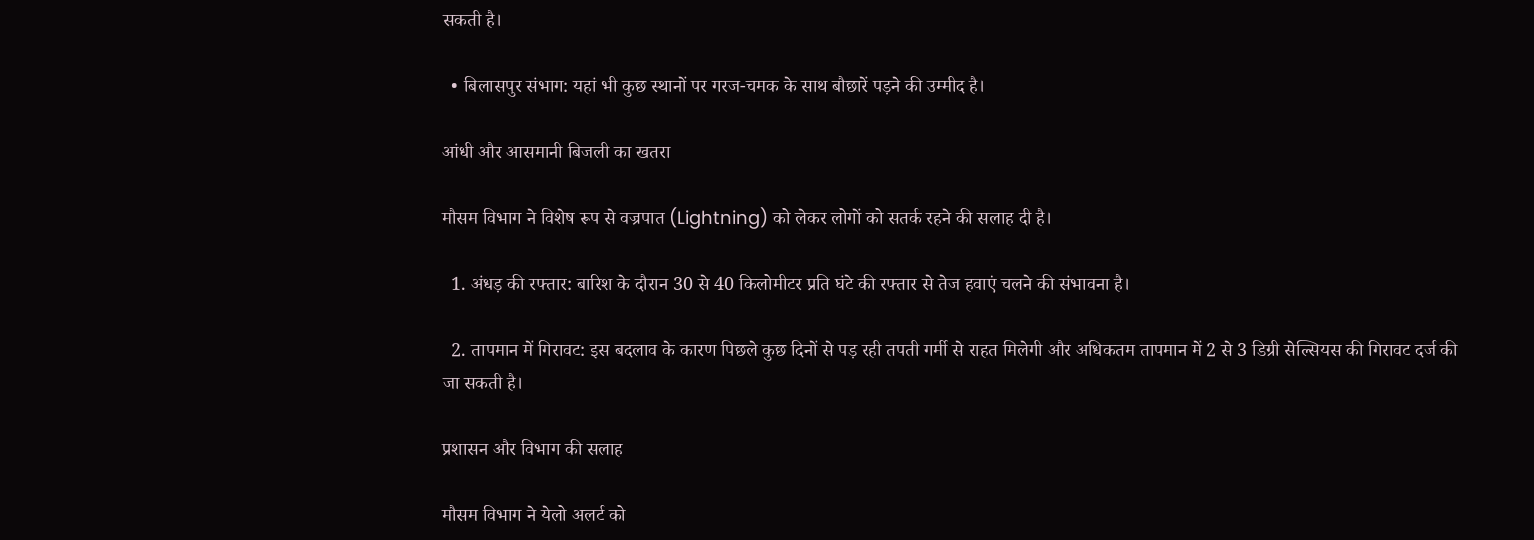सकती है।

  • बिलासपुर संभाग: यहां भी कुछ स्थानों पर गरज-चमक के साथ बौछारें पड़ने की उम्मीद है।

आंधी और आसमानी बिजली का खतरा

मौसम विभाग ने विशेष रूप से वज्रपात (Lightning) को लेकर लोगों को सतर्क रहने की सलाह दी है।

  1. अंधड़ की रफ्तार: बारिश के दौरान 30 से 40 किलोमीटर प्रति घंटे की रफ्तार से तेज हवाएं चलने की संभावना है।

  2. तापमान में गिरावट: इस बदलाव के कारण पिछले कुछ दिनों से पड़ रही तपती गर्मी से राहत मिलेगी और अधिकतम तापमान में 2 से 3 डिग्री सेल्सियस की गिरावट दर्ज की जा सकती है।

प्रशासन और विभाग की सलाह

मौसम विभाग ने येलो अलर्ट को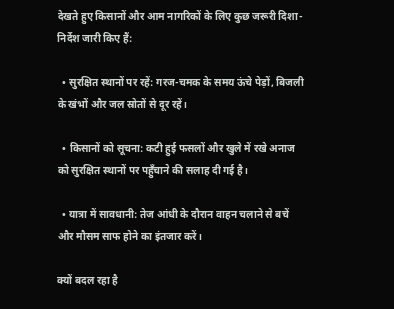देखते हुए किसानों और आम नागरिकों के लिए कुछ जरूरी दिशा-निर्देश जारी किए हैं:

  • सुरक्षित स्थानों पर रहें: गरज-चमक के समय ऊंचे पेड़ों, बिजली के खंभों और जल स्रोतों से दूर रहें।

  • किसानों को सूचना: कटी हुई फसलों और खुले में रखे अनाज को सुरक्षित स्थानों पर पहुँचाने की सलाह दी गई है।

  • यात्रा में सावधानी: तेज आंधी के दौरान वाहन चलाने से बचें और मौसम साफ होने का इंतजार करें।

क्यों बदल रहा है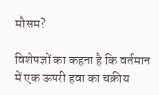मौसम?

विशेषज्ञों का कहना है कि वर्तमान में एक ऊपरी हवा का चक्रीय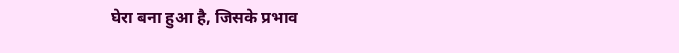घेरा बना हुआ है, जिसके प्रभाव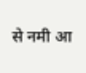से नमी आ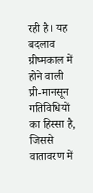रही है। यह बदलाव ग्रीष्मकाल में होने वाली प्री-मानसून गतिविधियों का हिस्सा है, जिससे वातावरण में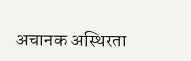अचानक अस्थिरता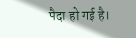पैदा हो गई है।